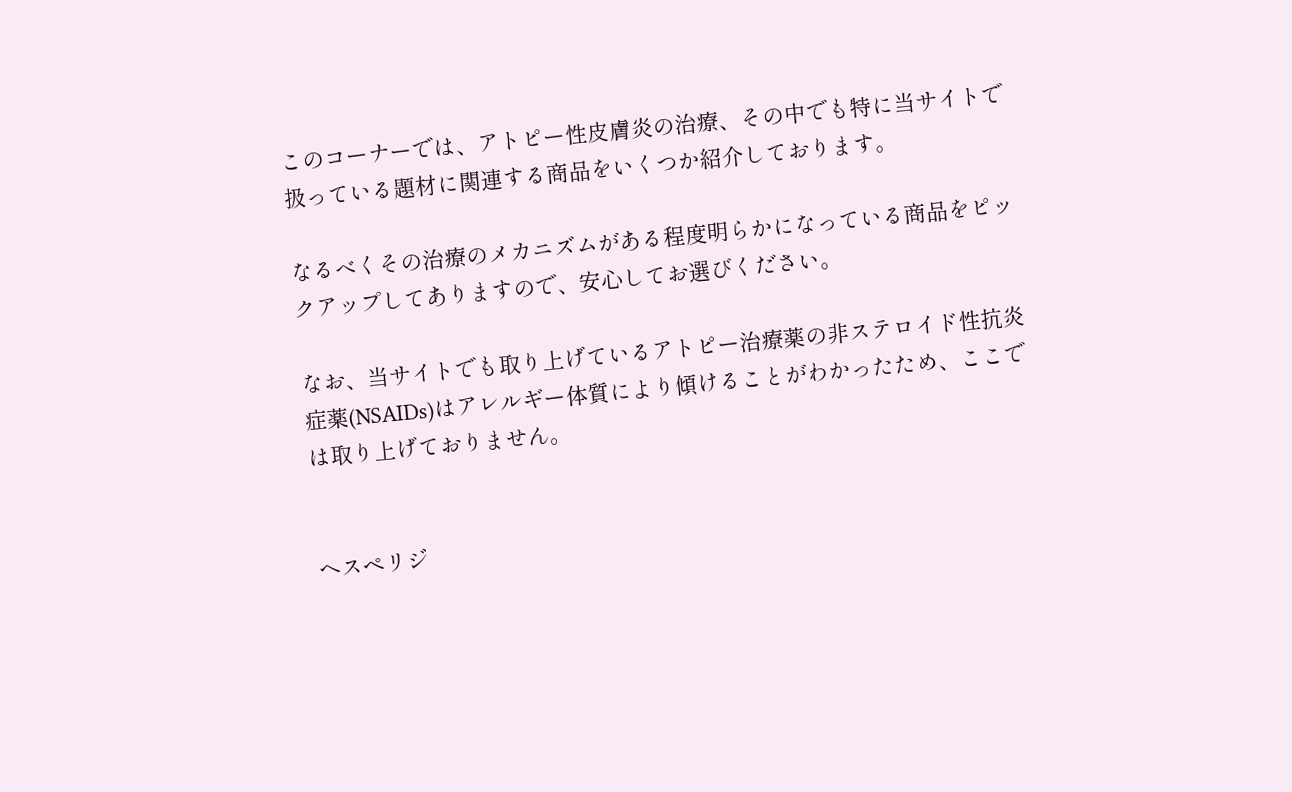このコーナーでは、アトピー性皮膚炎の治療、その中でも特に当サイトで扱っている題材に関連する商品をいくつか紹介しております。

なるべくその治療のメカニズムがある程度明らかになっている商品をピックアップしてありますので、安心してお選びください。

なお、当サイトでも取り上げているアトピー治療薬の非ステロイド性抗炎症薬(NSAIDs)はアレルギー体質により傾けることがわかったため、ここでは取り上げておりません。


ヘスペリジ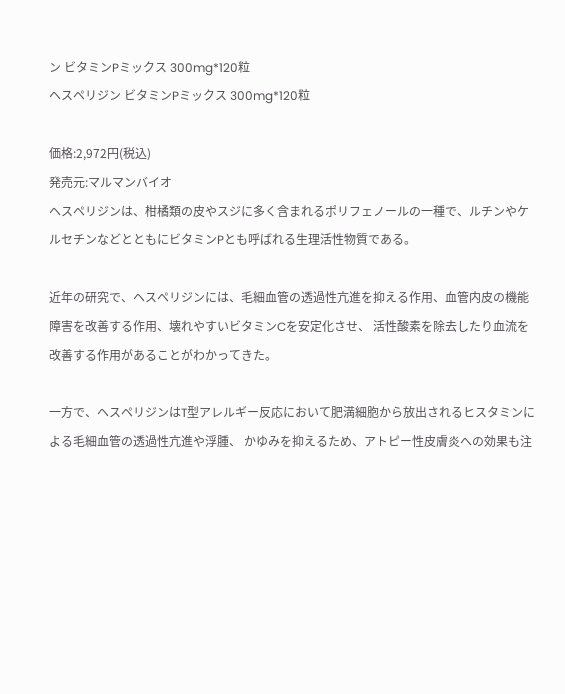ン ビタミンPミックス 300mg*120粒
ヘスペリジン ビタミンPミックス 300mg*120粒

価格:2,972円(税込)
発売元:マルマンバイオ
ヘスペリジンは、柑橘類の皮やスジに多く含まれるポリフェノールの一種で、ルチンやケルセチンなどとともにビタミンPとも呼ばれる生理活性物質である。

近年の研究で、ヘスペリジンには、毛細血管の透過性亢進を抑える作用、血管内皮の機能障害を改善する作用、壊れやすいビタミンCを安定化させ、 活性酸素を除去したり血流を改善する作用があることがわかってきた。

一方で、ヘスペリジンはT型アレルギー反応において肥満細胞から放出されるヒスタミンによる毛細血管の透過性亢進や浮腫、 かゆみを抑えるため、アトピー性皮膚炎への効果も注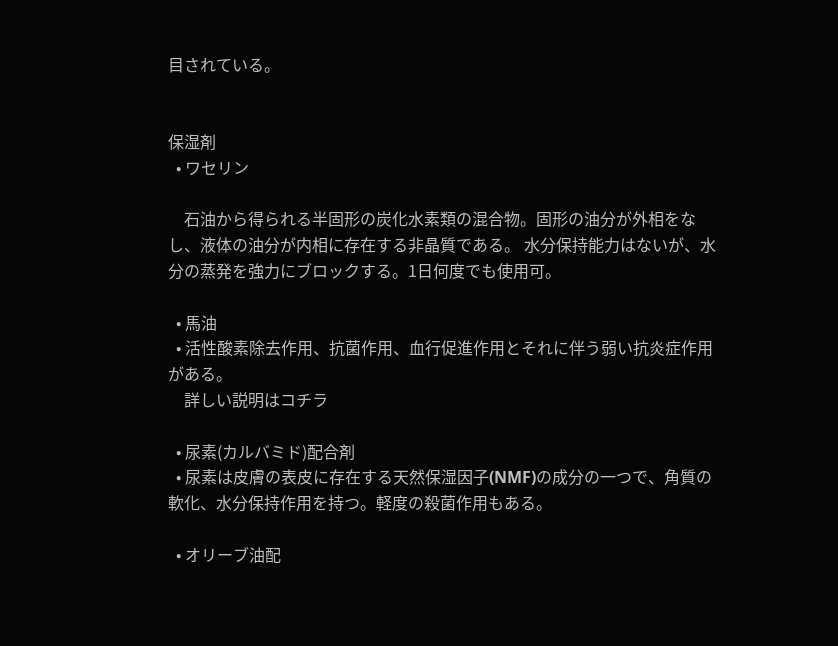目されている。


保湿剤
  • ワセリン

    石油から得られる半固形の炭化水素類の混合物。固形の油分が外相をなし、液体の油分が内相に存在する非晶質である。 水分保持能力はないが、水分の蒸発を強力にブロックする。1日何度でも使用可。

  • 馬油
  • 活性酸素除去作用、抗菌作用、血行促進作用とそれに伴う弱い抗炎症作用がある。
    詳しい説明はコチラ

  • 尿素(カルバミド)配合剤
  • 尿素は皮膚の表皮に存在する天然保湿因子(NMF)の成分の一つで、角質の軟化、水分保持作用を持つ。軽度の殺菌作用もある。

  • オリーブ油配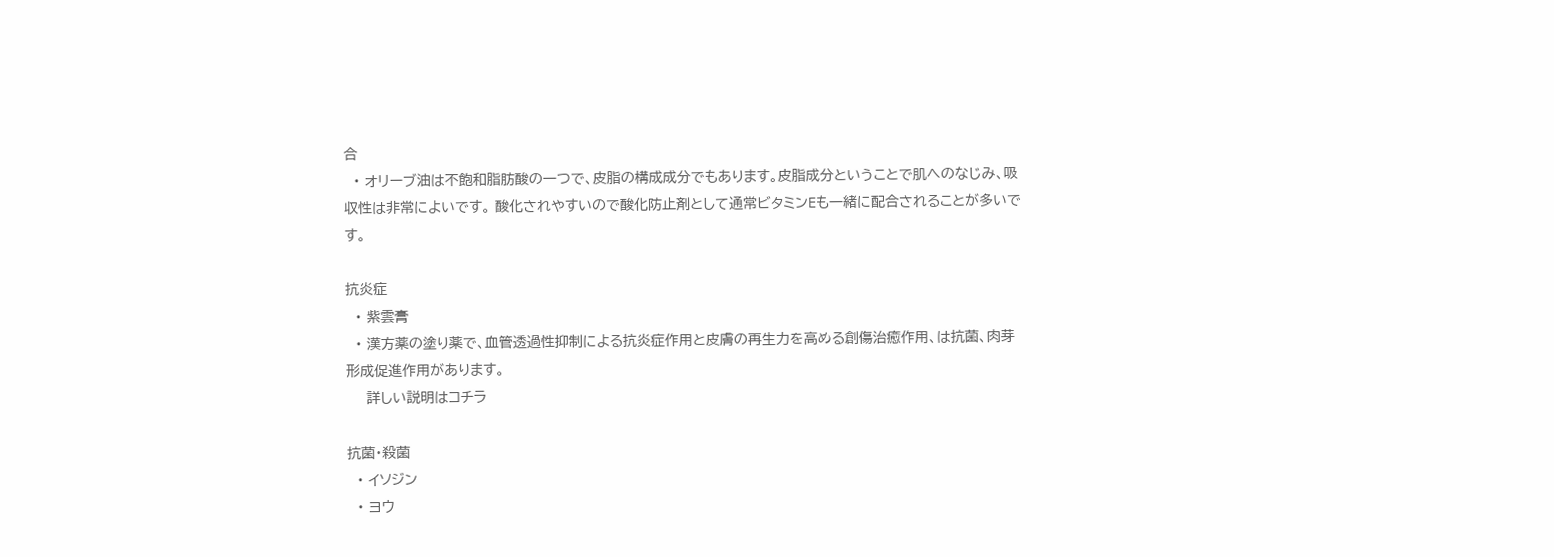合
  • オリーブ油は不飽和脂肪酸の一つで、皮脂の構成成分でもあります。皮脂成分ということで肌へのなじみ、吸収性は非常によいです。 酸化されやすいので酸化防止剤として通常ビタミンEも一緒に配合されることが多いです。

抗炎症
  • 紫雲膏
  • 漢方薬の塗り薬で、血管透過性抑制による抗炎症作用と皮膚の再生力を高める創傷治癒作用、は抗菌、肉芽形成促進作用があります。
    詳しい説明はコチラ

抗菌・殺菌
  • イソジン
  • ヨウ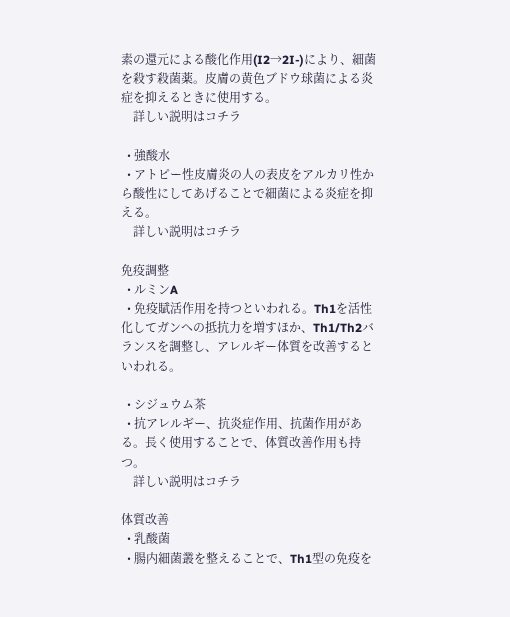素の還元による酸化作用(I2→2I-)により、細菌を殺す殺菌薬。皮膚の黄色ブドウ球菌による炎症を抑えるときに使用する。
    詳しい説明はコチラ

  • 強酸水
  • アトピー性皮膚炎の人の表皮をアルカリ性から酸性にしてあげることで細菌による炎症を抑える。
    詳しい説明はコチラ

免疫調整
  • ルミンA
  • 免疫賦活作用を持つといわれる。Th1を活性化してガンへの抵抗力を増すほか、Th1/Th2バランスを調整し、アレルギー体質を改善するといわれる。

  • シジュウム茶
  • 抗アレルギー、抗炎症作用、抗菌作用がある。長く使用することで、体質改善作用も持つ。
    詳しい説明はコチラ

体質改善
  • 乳酸菌
  • 腸内細菌叢を整えることで、Th1型の免疫を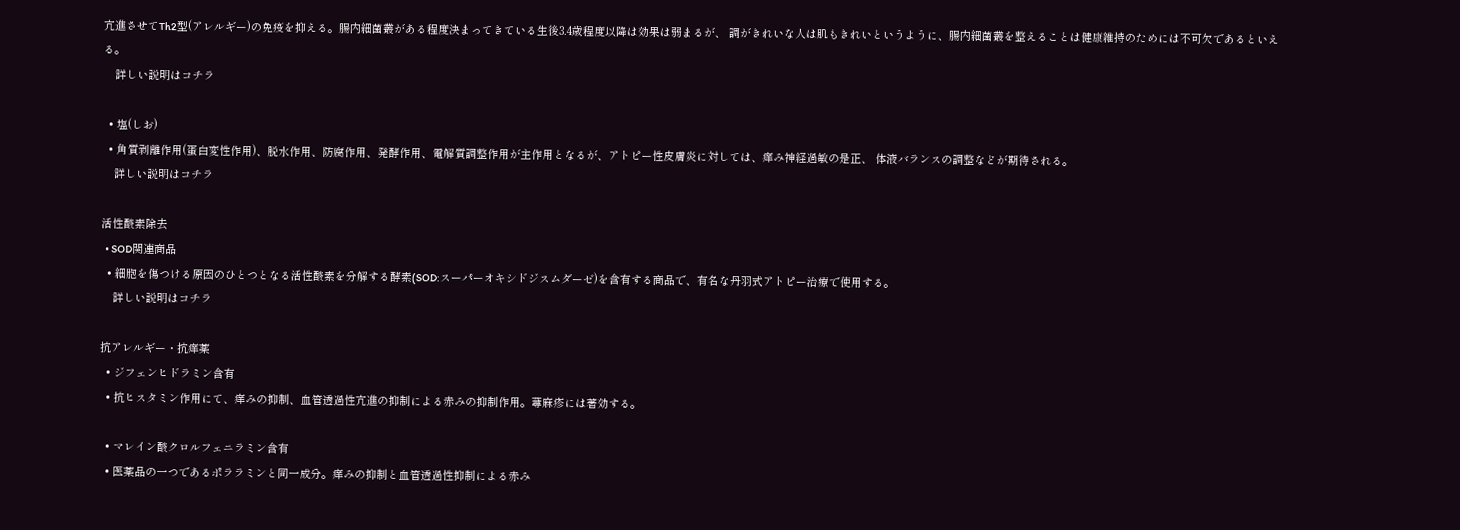亢進させてTh2型(アレルギー)の免疫を抑える。腸内細菌叢がある程度決まってきている生後3.4歳程度以降は効果は弱まるが、 調がきれいな人は肌もきれいというように、腸内細菌叢を整えることは健康維持のためには不可欠であるといえる。
    詳しい説明はコチラ

  • 塩(しお)
  • 角質剥離作用(蛋白変性作用)、脱水作用、防腐作用、発酵作用、電解質調整作用が主作用となるが、アトピー性皮膚炎に対しては、痒み神経過敏の是正、 体液バランスの調整などが期待される。
    詳しい説明はコチラ

活性酸素除去
  • SOD関連商品
  • 細胞を傷つける原因のひとつとなる活性酸素を分解する酵素(SOD:スーパーオキシドジスムダーゼ)を含有する商品で、有名な丹羽式アトピー治療で使用する。
    詳しい説明はコチラ

抗アレルギー・抗痒薬
  • ジフェンヒドラミン含有
  • 抗ヒスタミン作用にて、痒みの抑制、血管透過性亢進の抑制による赤みの抑制作用。蕁麻疹には著効する。

  • マレイン酸クロルフェニラミン含有
  • 医薬品の一つであるポララミンと同一成分。痒みの抑制と血管透過性抑制による赤み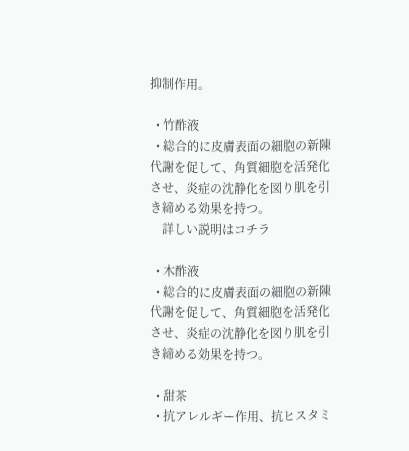抑制作用。

  • 竹酢液
  • 総合的に皮膚表面の細胞の新陳代謝を促して、角質細胞を活発化させ、炎症の沈静化を図り肌を引き締める効果を持つ。
    詳しい説明はコチラ

  • 木酢液
  • 総合的に皮膚表面の細胞の新陳代謝を促して、角質細胞を活発化させ、炎症の沈静化を図り肌を引き締める効果を持つ。

  • 甜茶
  • 抗アレルギー作用、抗ヒスタミ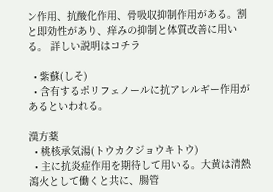ン作用、抗酸化作用、骨吸収抑制作用がある。割と即効性があり、痒みの抑制と体質改善に用いる。 詳しい説明はコチラ

  • 紫蘇(しそ)
  • 含有するポリフェノールに抗アレルギー作用があるといわれる。

漢方薬
  • 桃核承気湯(トウカクジョウキトウ)
  • 主に抗炎症作用を期待して用いる。大黄は清熱瀉火として働くと共に、腸管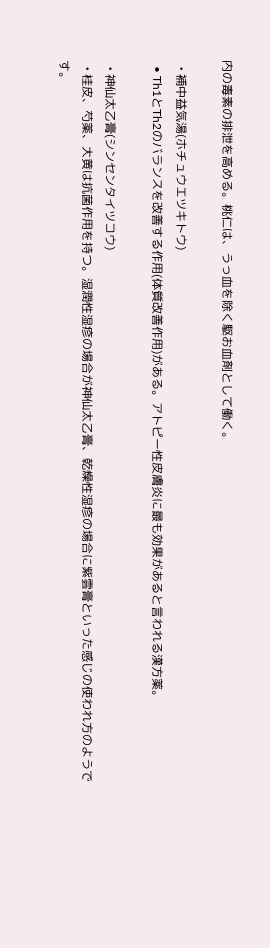内の毒素の排泄を高める。桃仁は、うっ血を除く駆お血剤として働く。

  • 補中益気湯(ホチュウエツキトウ)
  • Th1とTh2のバランスを改善する作用(体質改善作用)がある。アトピー性皮膚炎に最も効果があると言われる漢方薬。

  • 神仙太乙膏(シンセンタイツコウ)
  • 桂皮、芍薬、大黄は抗菌作用を持つ。湿潤性湿疹の場合が神仙太乙膏、乾燥性湿疹の場合に紫雲膏といった感じの使われ方のようです。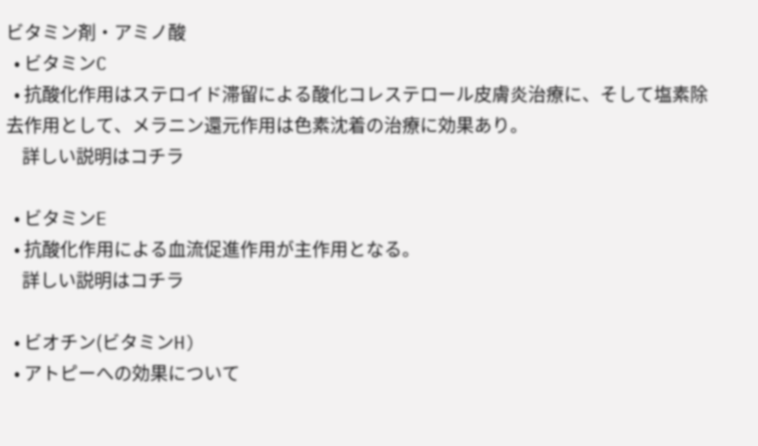ビタミン剤・アミノ酸
  • ビタミンC
  • 抗酸化作用はステロイド滞留による酸化コレステロール皮膚炎治療に、そして塩素除去作用として、メラニン還元作用は色素沈着の治療に効果あり。
    詳しい説明はコチラ

  • ビタミンE
  • 抗酸化作用による血流促進作用が主作用となる。
    詳しい説明はコチラ

  • ビオチン(ビタミンH)
  • アトピーへの効果について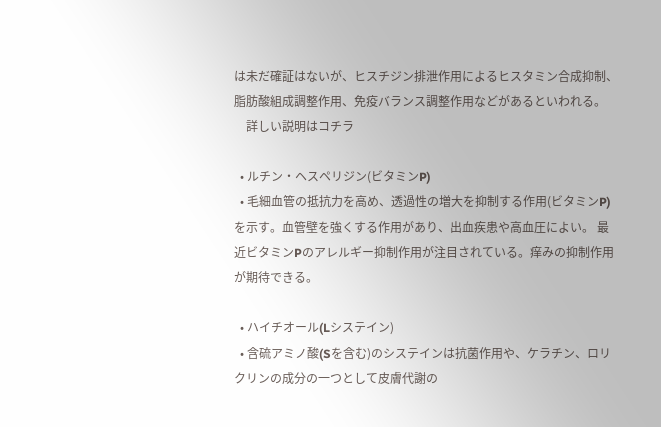は未だ確証はないが、ヒスチジン排泄作用によるヒスタミン合成抑制、脂肪酸組成調整作用、免疫バランス調整作用などがあるといわれる。
    詳しい説明はコチラ

  • ルチン・ヘスペリジン(ビタミンP)
  • 毛細血管の抵抗力を高め、透過性の増大を抑制する作用(ビタミンP)を示す。血管壁を強くする作用があり、出血疾患や高血圧によい。 最近ビタミンPのアレルギー抑制作用が注目されている。痒みの抑制作用が期待できる。

  • ハイチオール(Lシステイン)
  • 含硫アミノ酸(Sを含む)のシステインは抗菌作用や、ケラチン、ロリクリンの成分の一つとして皮膚代謝の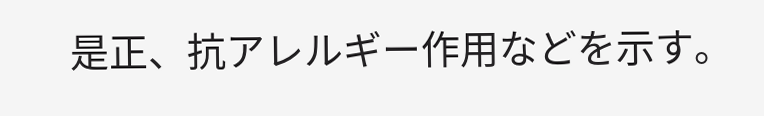是正、抗アレルギー作用などを示す。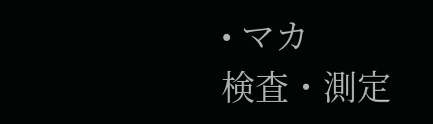• マカ
検査・測定